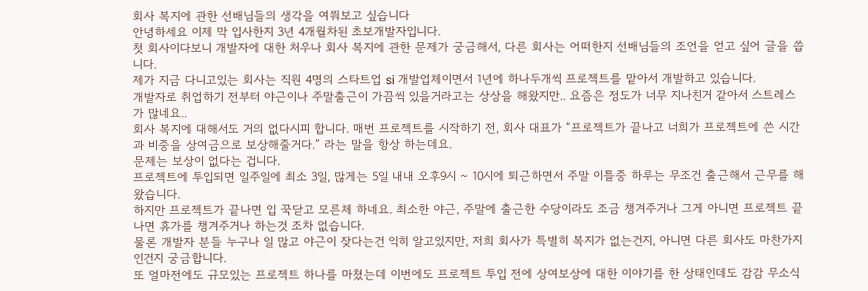회사 복지에 관한 선배님들의 생각을 여쭤보고 싶습니다
안녕하세요 이제 막 입사한지 3년 4개월차된 초보개발자입니다.
첫 회사이다보니 개발자에 대한 처우나 회사 복지에 관한 문제가 궁금해서, 다른 회사는 어떠한지 선배님들의 조언을 얻고 싶어 글을 씁니다.
제가 지금 다니고있는 회사는 직원 4명의 스타트업 si 개발업체이면서 1년에 하나두개씩 프로젝트를 맡아서 개발하고 있습니다.
개발자로 취업하기 전부터 야근이나 주말출근이 가끔씩 있을거라고는 상상을 해왔지만.. 요즘은 정도가 너무 지나친거 같아서 스트레스가 많네요..
회사 복지에 대해서도 거의 없다시피 합니다. 매번 프로젝트를 시작하기 전, 회사 대표가 “프로젝트가 끝나고 너희가 프로젝트에 쓴 시간과 비중을 상여금으로 보상해줄거다.” 라는 말을 항상 하는데요.
문제는 보상이 없다는 겁니다.
프로젝트에 투입되면 일주일에 최소 3일, 많게는 5일 내내 오후9시 ~ 10시에 퇴근하면서 주말 이틀중 하루는 무조건 출근해서 근무를 해왔습니다.
하지만 프로젝트가 끝나면 입 꾹닫고 모른체 하네요. 최소한 야근, 주말에 출근한 수당이라도 조금 챙겨주거나 그게 아니면 프로젝트 끝나면 휴가를 챙겨주거나 하는것 조차 없습니다.
물론 개발자 분들 누구나 일 많고 야근이 잦다는건 익히 알고있지만, 저희 회사가 특별히 복지가 없는건지, 아니면 다른 회사도 마찬가지 인건지 궁금합니다.
또 얼마전에도 규모있는 프로젝트 하나를 마쳤는데 이번에도 프로젝트 투입 전에 상여보상에 대한 이야기를 한 상태인데도 감감 무소식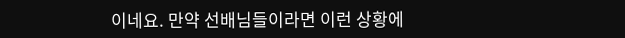이네요. 만약 선배님들이라면 이런 상황에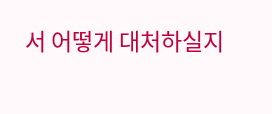서 어떻게 대처하실지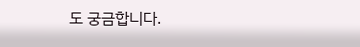도 궁금합니다.